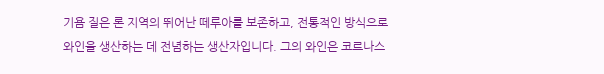기욤 질은 론 지역의 뛰어난 떼루아를 보존하고, 전통적인 방식으로 와인을 생산하는 데 전념하는 생산자입니다. 그의 와인은 코르나스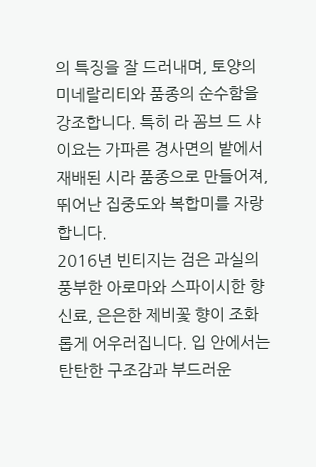의 특징을 잘 드러내며, 토양의 미네랄리티와 품종의 순수함을 강조합니다. 특히 라 꼼브 드 샤이요는 가파른 경사면의 밭에서 재배된 시라 품종으로 만들어져, 뛰어난 집중도와 복합미를 자랑합니다.
2016년 빈티지는 검은 과실의 풍부한 아로마와 스파이시한 향신료, 은은한 제비꽃 향이 조화롭게 어우러집니다. 입 안에서는 탄탄한 구조감과 부드러운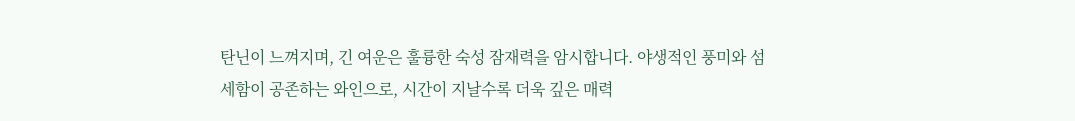탄닌이 느껴지며, 긴 여운은 훌륭한 숙성 잠재력을 암시합니다. 야생적인 풍미와 섬세함이 공존하는 와인으로, 시간이 지날수록 더욱 깊은 매력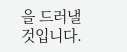을 드러낼 것입니다.